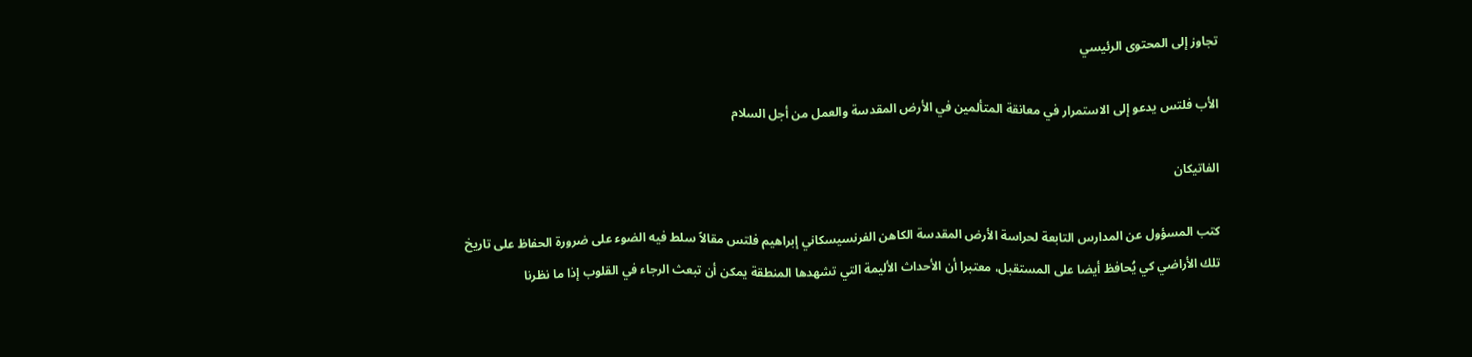تجاوز إلى المحتوى الرئيسي

الأب فلتس يدعو إلى الاستمرار في معانقة المتألمين في الأرض المقدسة والعمل من أجل السلام

الفاتيكان

كتب المسؤول عن المدارس التابعة لحراسة الأرض المقدسة الكاهن الفرنسيسكاني إبراهيم فلتس مقالاً سلط فيه الضوء على ضرورة الحفاظ على تاريخ تلك الأراضي كي يُحافظ أيضا على المستقبل، معتبرا أن الأحداث الأليمة التي تشهدها المنطقة يمكن أن تبعث الرجاء في القلوب إذا ما نظرنا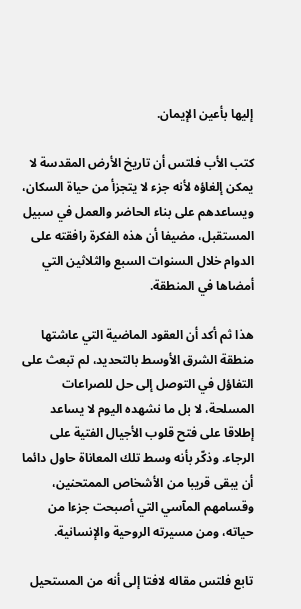إليها بأعين الإيمان.

كتب الأب فلتس أن تاريخ الأرض المقدسة لا يمكن إلغاؤه لأنه جزء لا يتجزأ من حياة السكان، ويساعدهم على بناء الحاضر والعمل في سبيل المستقبل، مضيفا أن هذه الفكرة رافقته على الدوام خلال السنوات السبع والثلاثين التي أمضاها في المنطقة.

هذا ثم أكد أن العقود الماضية التي عاشتها منطقة الشرق الأوسط بالتحديد، لم تبعث على التفاؤل في التوصل إلى حل للصراعات المسلحة، لا بل ما نشهده اليوم لا يساعد إطلاقا على فتح قلوب الأجيال الفتية على الرجاء. وذكّر بأنه وسط تلك المعاناة حاول دائما أن يبقى قريبا من الأشخاص الممتحنين، وقسامهم المآسي التي أصبحت جزءا من حياته، ومن مسيرته الروحية والإنسانية.

تابع فلتس مقاله لافتا إلى أنه من المستحيل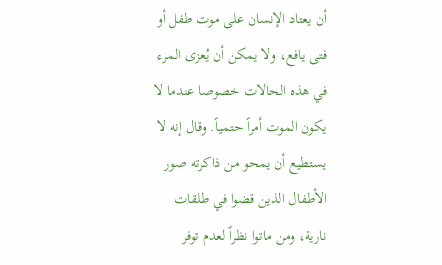أن يعتاد الإنسان على موت طفل أو فتى يافع، ولا يمكن أن يُعزى المرء في هذه الحالات خصوصا عندما لا يكون الموت أمراً حتمياً. وقال إنه لا يستطيع أن يمحو من ذاكرته صور الأطفال الذين قضوا في طلقات نارية، ومن ماتوا نظراً لعدم توفر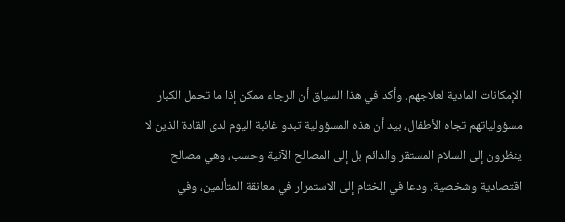الإمكانات المادية لعلاجهم. وأكد في هذا السياق أن الرجاء ممكن إذا ما تحمل الكبار مسؤولياتهم تجاه الأطفال، بيد أن هذه المسؤولية تبدو غائبة اليوم لدى القادة الذين لا ينظرون إلى السلام المستقر والدائم بل إلى المصالح الآنية وحسب، وهي مصالح اقتصادية وشخصية. ودعا في الختام إلى الاستمرار في معانقة المتألمين، وفي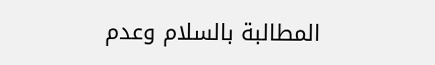المطالبة بالسلام وعدم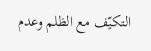التكيّف مع الظلم وعدم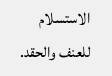الاستسلام للعنف والحقد.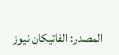المصدر: الفاتيكان نيوز